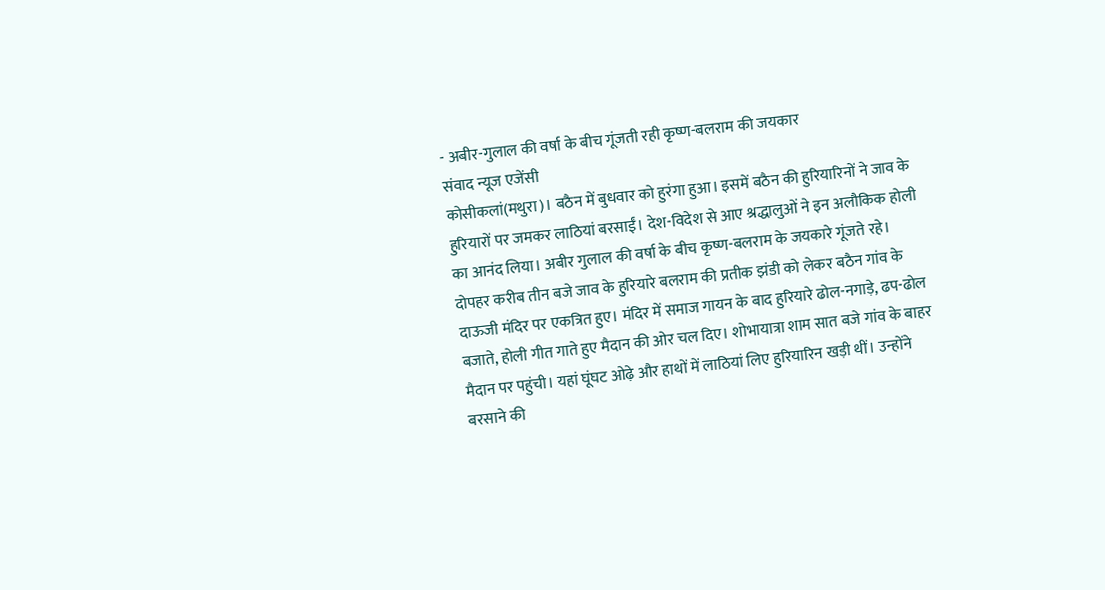- अबीर-गुलाल की वर्षा के बीच गूंजती रही कृष्ण-बलराम की जयकार
संवाद न्यूज एजेंसी
कोसीकलां(मथुरा)। बठैन में बुधवार को हुरंगा हुआ। इसमें बठैन की हुरियारिनों ने जाव के हुरियारों पर जमकर लाठियां बरसाईं। देश-विदेश से आए श्रद्धालुओं ने इन अलौकिक होली का आनंद लिया। अबीर गुलाल की वर्षा के बीच कृष्ण-बलराम के जयकारे गूंजते रहे।
दोपहर करीब तीन बजे जाव के हुरियारे बलराम की प्रतीक झंडी को लेकर बठैन गांव के दाऊजी मंदिर पर एकत्रित हुए। मंदिर में समाज गायन के बाद हुरियारे ढोल-नगाड़े, ढप-ढोल बजाते, होली गीत गाते हुए मैदान की ओर चल दिए। शोभायात्रा शाम सात बजे गांव के बाहर मैदान पर पहुंची। यहां घूंघट ओढ़े और हाथों में लाठियां लिए हुरियारिन खड़ी थीं। उन्होंने बरसाने की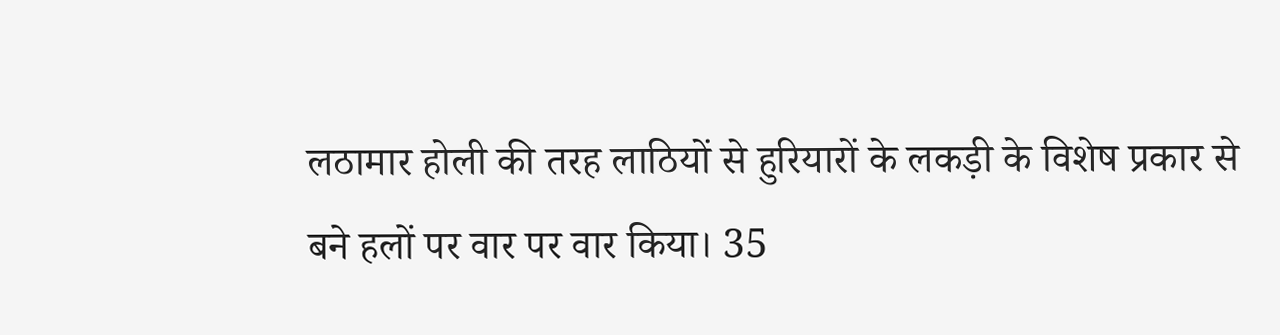लठामार होली की तरह लाठियों से हुरियारों के लकड़ी के विशेष प्रकार से बने हलों पर वार पर वार किया। 35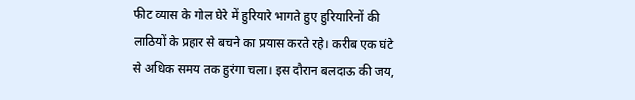फीट व्यास के गोल घेरे में हुरियारे भागते हुए हुरियारिनों की लाठियों के प्रहार से बचने का प्रयास करते रहे। करीब एक घंटे से अधिक समय तक हुरंगा चला। इस दौरान बलदाऊ की जय,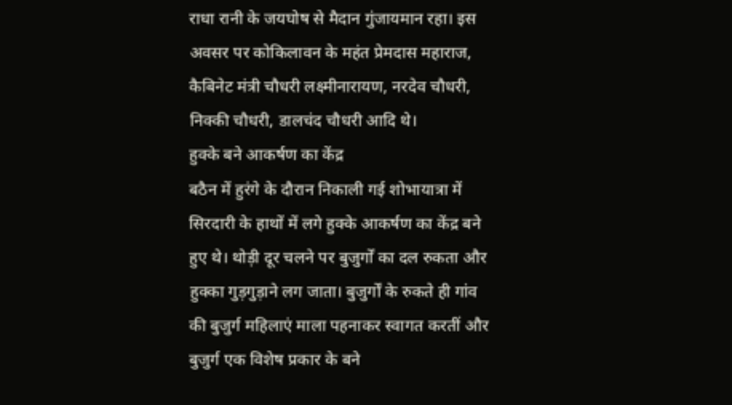राधा रानी के जयघोष से मैदान गुंजायमान रहा। इस अवसर पर कोकिलावन के महंत प्रेमदास महाराज, कैबिनेट मंत्री चौधरी लक्ष्मीनारायण, नरदेव चौधरी, निक्की चौधरी, डालचंद चौधरी आदि थे।
हुक्के बने आकर्षण का केंद्र
बठैन में हुरंगे के दौरान निकाली गई शोभायात्रा में सिरदारी के हाथों में लगे हुक्के आकर्षण का केंद्र बने हुए थे। थोड़ी दूर चलने पर बुजुर्गों का दल रुकता और हुक्का गुड़गुड़ाने लग जाता। बुजुर्गों के रुकते ही गांव की बुजुर्ग महिलाएं माला पहनाकर स्वागत करतीं और बुजुर्ग एक विशेष प्रकार के बने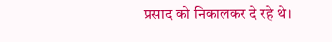प्रसाद को निकालकर दे रहे थे।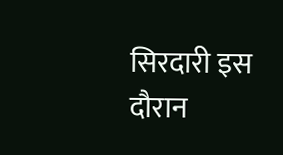सिरदारी इस दौरान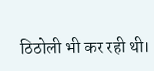ठिठोली भी कर रही थी।